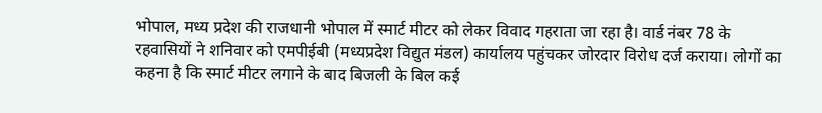भोपाल, मध्य प्रदेश की राजधानी भोपाल में स्मार्ट मीटर को लेकर विवाद गहराता जा रहा है। वार्ड नंबर 78 के रहवासियों ने शनिवार को एमपीईबी (मध्यप्रदेश विद्युत मंडल) कार्यालय पहुंचकर जोरदार विरोध दर्ज कराया। लोगों का कहना है कि स्मार्ट मीटर लगाने के बाद बिजली के बिल कई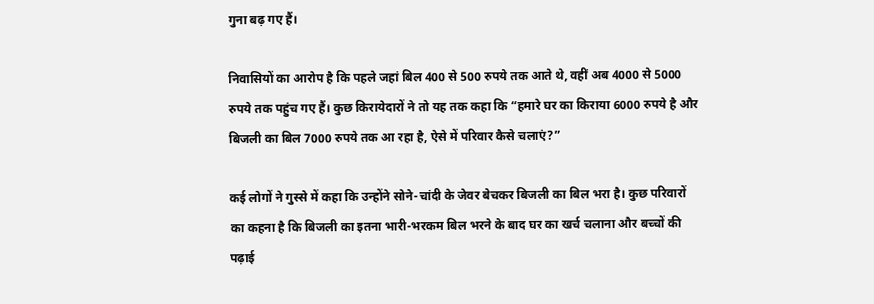गुना बढ़ गए हैं।

निवासियों का आरोप है कि पहले जहां बिल 400 से 500 रुपये तक आते थे, वहीं अब 4000 से 5000 रुपये तक पहुंच गए हैं। कुछ किरायेदारों ने तो यह तक कहा कि “हमारे घर का किराया 6000 रुपये है और बिजली का बिल 7000 रुपये तक आ रहा है, ऐसे में परिवार कैसे चलाएं?”

कई लोगों ने गुस्से में कहा कि उन्होंने सोने-चांदी के जेवर बेचकर बिजली का बिल भरा है। कुछ परिवारों का कहना है कि बिजली का इतना भारी-भरकम बिल भरने के बाद घर का खर्च चलाना और बच्चों की पढ़ाई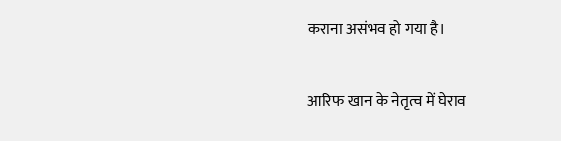कराना असंभव हो गया है।

आरिफ खान के नेतृत्व में घेराव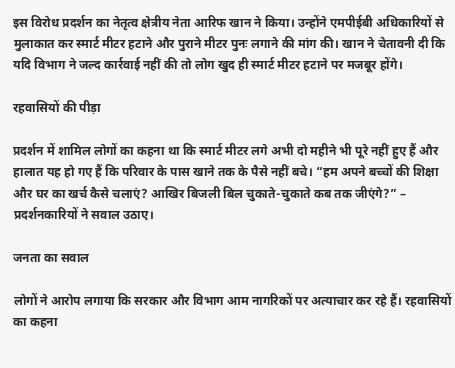इस विरोध प्रदर्शन का नेतृत्व क्षेत्रीय नेता आरिफ खान ने किया। उन्होंने एमपीईबी अधिकारियों से मुलाकात कर स्मार्ट मीटर हटाने और पुराने मीटर पुनः लगाने की मांग की। खान ने चेतावनी दी कि यदि विभाग ने जल्द कार्रवाई नहीं की तो लोग खुद ही स्मार्ट मीटर हटाने पर मजबूर होंगे।

रहवासियों की पीड़ा

प्रदर्शन में शामिल लोगों का कहना था कि स्मार्ट मीटर लगे अभी दो महीने भी पूरे नहीं हुए हैं और हालात यह हो गए हैं कि परिवार के पास खाने तक के पैसे नहीं बचे। “हम अपने बच्चों की शिक्षा और घर का खर्च कैसे चलाएं? आखिर बिजली बिल चुकाते-चुकाते कब तक जीएंगे?” – प्रदर्शनकारियों ने सवाल उठाए।

जनता का सवाल

लोगों ने आरोप लगाया कि सरकार और विभाग आम नागरिकों पर अत्याचार कर रहे हैं। रहवासियों का कहना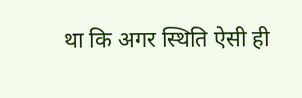था कि अगर स्थिति ऐसी ही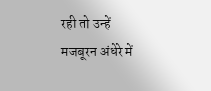रही तो उन्हें मजबूरन अंधेरे में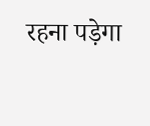रहना पड़ेगा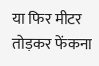या फिर मीटर तोड़कर फेंकना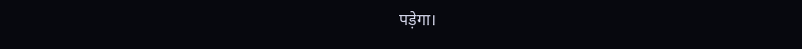पड़ेगा।